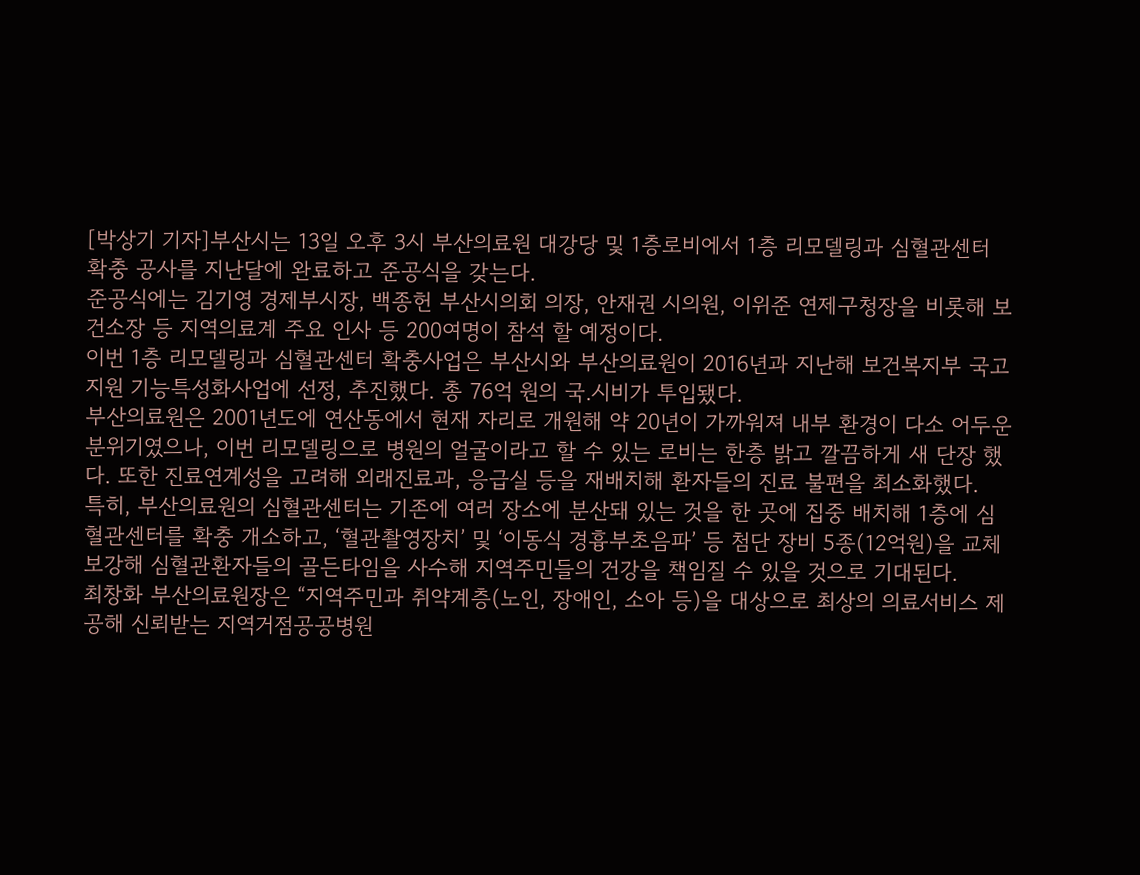[박상기 기자]부산시는 13일 오후 3시 부산의료원 대강당 및 1층로비에서 1층 리모델링과 심혈관센터 확충 공사를 지난달에 완료하고 준공식을 갖는다.
준공식에는 김기영 경제부시장, 백종헌 부산시의회 의장, 안재권 시의원, 이위준 연제구청장을 비롯해 보건소장 등 지역의료계 주요 인사 등 200여명이 참석 할 예정이다.
이번 1층 리모델링과 심혈관센터 확충사업은 부산시와 부산의료원이 2016년과 지난해 보건복지부 국고지원 기능특성화사업에 선정, 추진했다. 총 76억 원의 국.시비가 투입됐다.
부산의료원은 2001년도에 연산동에서 현재 자리로 개원해 약 20년이 가까워져 내부 환경이 다소 어두운 분위기였으나, 이번 리모델링으로 병원의 얼굴이라고 할 수 있는 로비는 한층 밝고 깔끔하게 새 단장 했다. 또한 진료연계성을 고려해 외래진료과, 응급실 등을 재배치해 환자들의 진료 불편을 최소화했다.
특히, 부산의료원의 심혈관센터는 기존에 여러 장소에 분산돼 있는 것을 한 곳에 집중 배치해 1층에 심혈관센터를 확충 개소하고, ‘혈관촬영장치’ 및 ‘이동식 경흉부초음파’ 등 첨단 장비 5종(12억원)을 교체 보강해 심혈관환자들의 골든타임을 사수해 지역주민들의 건강을 책임질 수 있을 것으로 기대된다.
최창화 부산의료원장은 “지역주민과 취약계층(노인, 장애인, 소아 등)을 대상으로 최상의 의료서비스 제공해 신뢰받는 지역거점공공병원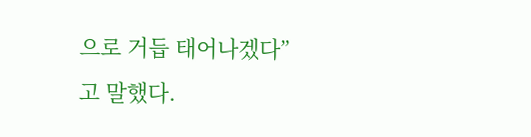으로 거듭 태어나겠다”고 말했다.